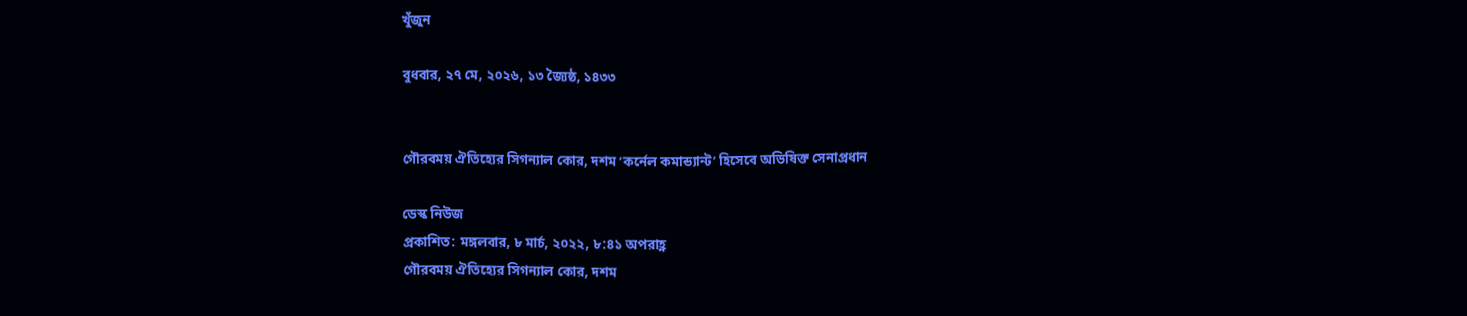খুঁজুন

বুধবার, ২৭ মে, ২০২৬, ১৩ জ্যৈষ্ঠ, ১৪৩৩


গৌরবময় ঐতিহ্যের সিগন্যাল কোর, দশম ‘কর্নেল কমান্ড্যান্ট’ হিসেবে অভিষিক্ত সেনাপ্রধান

ডেস্ক নিউজ
প্রকাশিত: মঙ্গলবার, ৮ মার্চ, ২০২২, ৮:৪১ অপরাহ্ণ
গৌরবময় ঐতিহ্যের সিগন্যাল কোর, দশম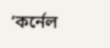‘কর্নেল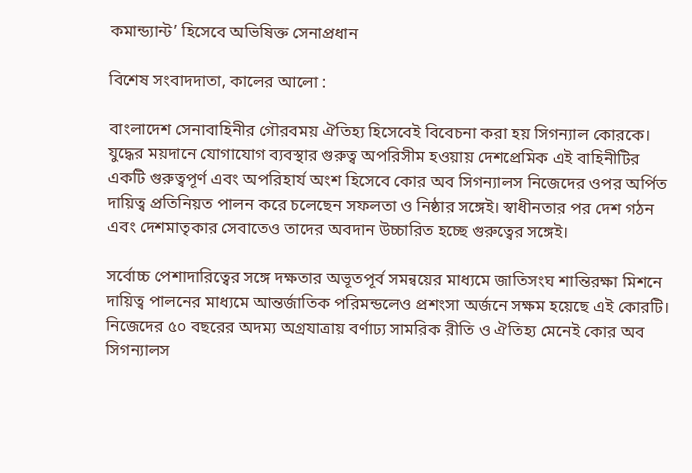কমান্ড্যান্ট’ হিসেবে অভিষিক্ত সেনাপ্রধান

বিশেষ সংবাদদাতা, কালের আলো :

বাংলাদেশ সেনাবাহিনীর গৌরবময় ঐতিহ্য হিসেবেই বিবেচনা করা হয় সিগন্যাল কোরকে। যুদ্ধের ময়দানে যোগাযোগ ব্যবস্থার গুরুত্ব অপরিসীম হওয়ায় দেশপ্রেমিক এই বাহিনীটির একটি গুরুত্বপূর্ণ এবং অপরিহার্য অংশ হিসেবে কোর অব সিগন্যালস নিজেদের ওপর অর্পিত দায়িত্ব প্রতিনিয়ত পালন করে চলেছেন সফলতা ও নিষ্ঠার সঙ্গেই। স্বাধীনতার পর দেশ গঠন এবং দেশমাতৃকার সেবাতেও তাদের অবদান উচ্চারিত হচ্ছে গুরুত্বের সঙ্গেই।

সর্বোচ্চ পেশাদারিত্বের সঙ্গে দক্ষতার অভূতপূর্ব সমন্বয়ের মাধ্যমে জাতিসংঘ শান্তিরক্ষা মিশনে দায়িত্ব পালনের মাধ্যমে আন্তর্জাতিক পরিমন্ডলেও প্রশংসা অর্জনে সক্ষম হয়েছে এই কোরটি। নিজেদের ৫০ বছরের অদম্য অগ্রযাত্রায় বর্ণাঢ্য সামরিক রীতি ও ঐতিহ্য মেনেই কোর অব সিগন্যালস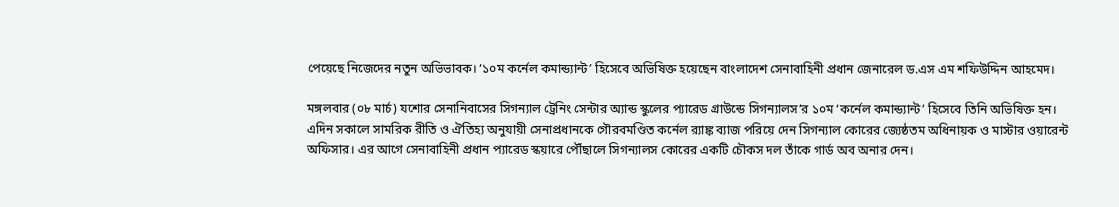পেয়েছে নিজেদের নতুন অভিভাবক। ‘১০ম কর্নেল কমান্ড্যান্ট’ হিসেবে অভিষিক্ত হয়েছেন বাংলাদেশ সেনাবাহিনী প্রধান জেনারেল ড.এস এম শফিউদ্দিন আহমেদ।

মঙ্গলবার (০৮ মার্চ) যশোর সেনানিবাসের সিগন্যাল ট্রেনিং সেন্টার অ্যান্ড স্কুলের প্যারেড গ্রাউন্ডে সিগন্যালস’র ১০ম ‘কর্নেল কমান্ড্যান্ট’ হিসেবে তিনি অভিষিক্ত হন। এদিন সকালে সামরিক রীতি ও ঐতিহ্য অনুযায়ী সেনাপ্রধানকে গৌরবমণ্ডিত কর্নেল র‌্যাঙ্ক ব্যাজ পরিয়ে দেন সিগন্যাল কোরের জ্যেষ্ঠতম অধিনায়ক ও মাস্টার ওয়ারেন্ট অফিসার। এর আগে সেনাবাহিনী প্রধান প্যারেড স্কয়ারে পৌঁছালে সিগন্যালস কোরের একটি চৌকস দল তাঁকে গার্ড অব অনার দেন।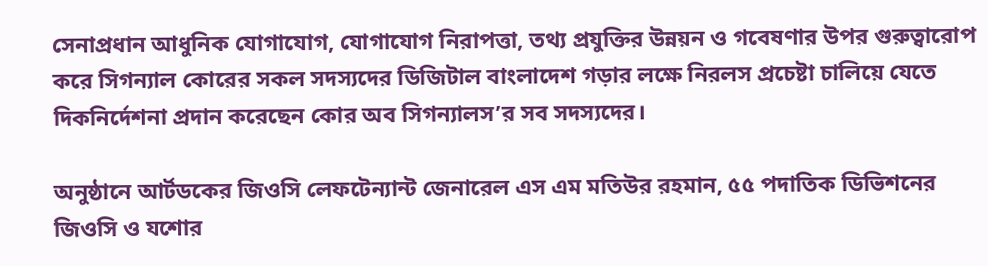সেনাপ্রধান আধুনিক যোগাযোগ, যোগাযোগ নিরাপত্তা, তথ্য প্রযুক্তির উন্নয়ন ও গবেষণার উপর গুরুত্বারোপ করে সিগন্যাল কোরের সকল সদস্যদের ডিজিটাল বাংলাদেশ গড়ার লক্ষে নিরলস প্রচেষ্টা চালিয়ে যেতে দিকনির্দেশনা প্রদান করেছেন কোর অব সিগন্যালস’র সব সদস্যদের।

অনুষ্ঠানে আর্টডকের জিওসি লেফটেন্যান্ট জেনারেল এস এম মতিউর রহমান, ৫৫ পদাতিক ডিভিশনের জিওসি ও যশোর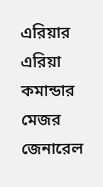এরিয়ার এরিয়া কমান্ডার মেজর জেনারেল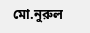মো.নুরুল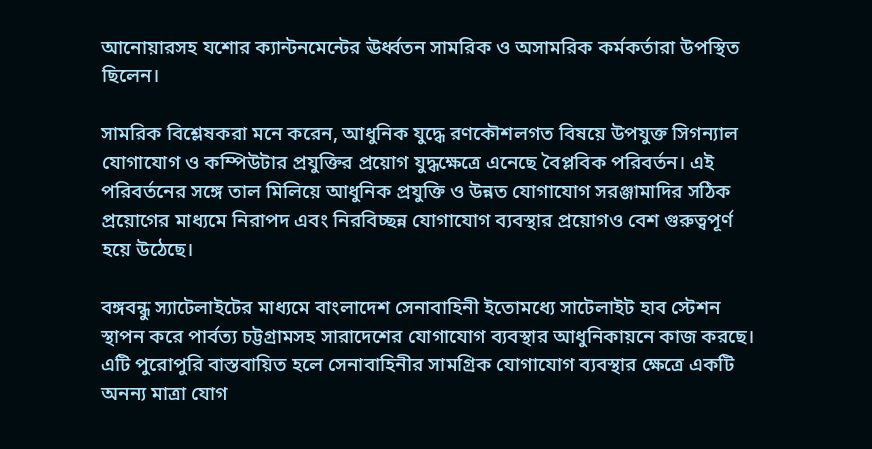আনোয়ারসহ যশোর ক্যান্টনমেন্টের ঊর্ধ্বতন সামরিক ও অসামরিক কর্মকর্তারা উপস্থিত ছিলেন।

সামরিক বিশ্লেষকরা মনে করেন, আধুনিক যুদ্ধে রণকৌশলগত বিষয়ে উপযুক্ত সিগন্যাল যোগাযোগ ও কম্পিউটার প্রযুক্তির প্রয়োগ যুদ্ধক্ষেত্রে এনেছে বৈপ্লবিক পরিবর্তন। এই পরিবর্তনের সঙ্গে তাল মিলিয়ে আধুনিক প্রযুক্তি ও উন্নত যোগাযোগ সরঞ্জামাদির সঠিক প্রয়োগের মাধ্যমে নিরাপদ এবং নিরবিচ্ছন্ন যোগাযোগ ব্যবস্থার প্রয়োগও বেশ গুরুত্বপূর্ণ হয়ে উঠেছে।

বঙ্গবন্ধু স্যাটেলাইটের মাধ্যমে বাংলাদেশ সেনাবাহিনী ইতোমধ্যে সাটেলাইট হাব স্টেশন স্থাপন করে পার্বত্য চট্টগ্রামসহ সারাদেশের যোগাযোগ ব্যবস্থার আধুনিকায়নে কাজ করছে। এটি পুরোপুরি বাস্তবায়িত হলে সেনাবাহিনীর সামগ্রিক যোগাযোগ ব্যবস্থার ক্ষেত্রে একটি অনন্য মাত্রা যোগ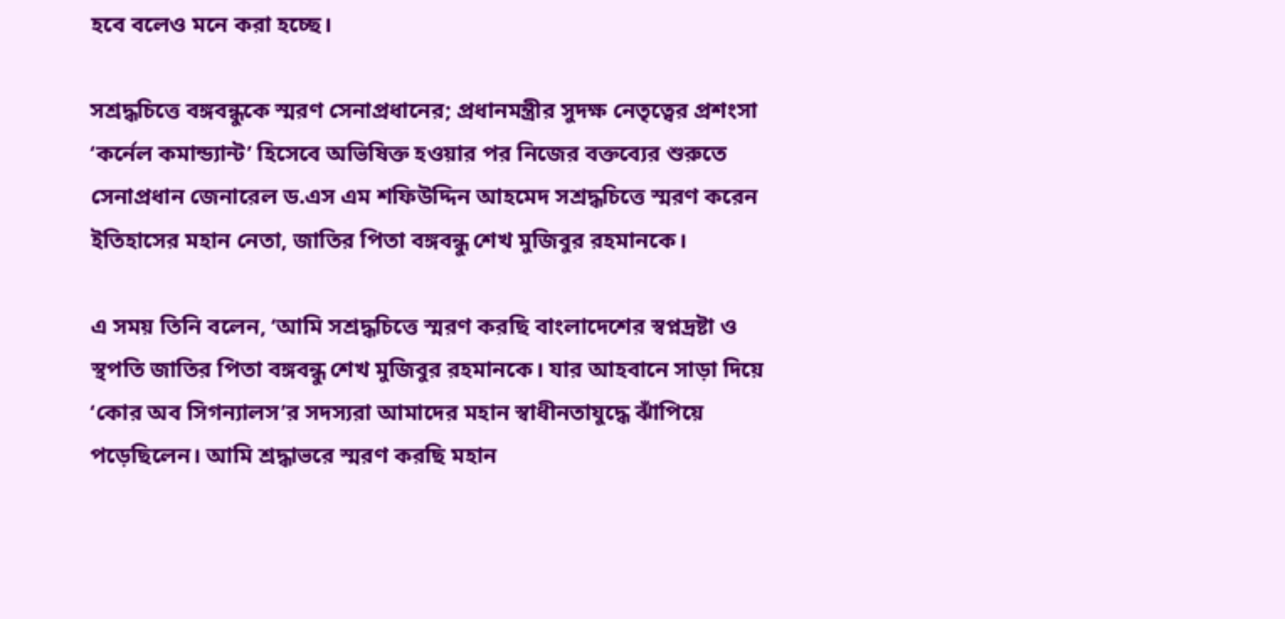হবে বলেও মনে করা হচ্ছে।

সশ্রদ্ধচিত্তে বঙ্গবন্ধুকে স্মরণ সেনাপ্রধানের; প্রধানমন্ত্রীর সুদক্ষ নেতৃত্বের প্রশংসা
‘কর্নেল কমান্ড্যান্ট’ হিসেবে অভিষিক্ত হওয়ার পর নিজের বক্তব্যের শুরুতে সেনাপ্রধান জেনারেল ড.এস এম শফিউদ্দিন আহমেদ সশ্রদ্ধচিত্তে স্মরণ করেন ইতিহাসের মহান নেতা, জাতির পিতা বঙ্গবন্ধু শেখ মুজিবুর রহমানকে।

এ সময় তিনি বলেন, ‘আমি সশ্রদ্ধচিত্তে স্মরণ করছি বাংলাদেশের স্বপ্নদ্রষ্টা ও স্থপতি জাতির পিতা বঙ্গবন্ধু শেখ মুজিবুর রহমানকে। যার আহবানে সাড়া দিয়ে ‘কোর অব সিগন্যালস’র সদস্যরা আমাদের মহান স্বাধীনতাযুদ্ধে ঝাঁপিয়ে পড়েছিলেন। আমি শ্রদ্ধাভরে স্মরণ করছি মহান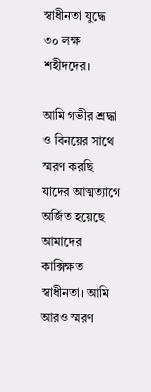স্বাধীনতা যুদ্ধে ৩০ লক্ষ শহীদদের।

আমি গভীর শ্রদ্ধা ও বিনয়ের সাথে স্মরণ করছি যাদের আত্মত্যাগে অর্জিত হয়েছে আমাদের কাক্সিক্ষত স্বাধীনতা। আমি আরও স্মরণ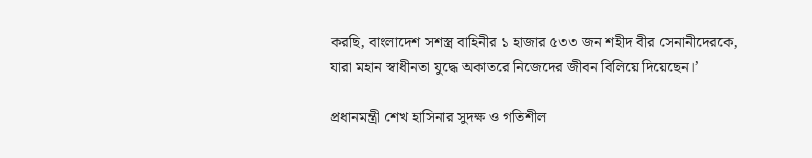করছি, বাংলাদেশ সশস্ত্র বাহিনীর ১ হাজার ৫৩৩ জন শহীদ বীর সেনানীদেরকে, যারা মহান স্বাধীনতা যুদ্ধে অকাতরে নিজেদের জীবন বিলিয়ে দিয়েছেন।’

প্রধানমন্ত্রী শেখ হাসিনার সুদক্ষ ও গতিশীল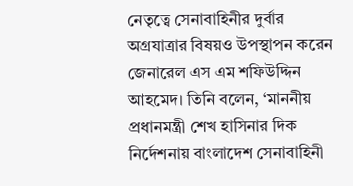নেতৃত্বে সেনাবাহিনীর দুর্বার অগ্রযাত্রার বিষয়ও উপস্থাপন করেন জেনারেল এস এম শফিউদ্দিন আহমেদ। তিনি বলেন, ‘মাননীয় প্রধানমন্ত্রী শেখ হাসিনার দিক নির্দেশনায় বাংলাদেশ সেনাবাহিনী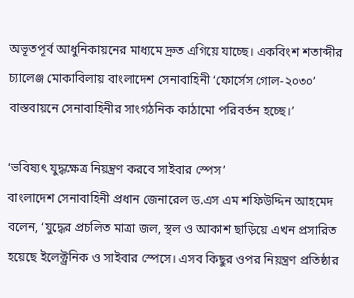অভূতপূর্ব আধুনিকায়নের মাধ্যমে দ্রুত এগিয়ে যাচ্ছে। একবিংশ শতাব্দীর চ্যালেঞ্জ মোকাবিলায় বাংলাদেশ সেনাবাহিনী ‘ফোর্সেস গোল-২০৩০’ বাস্তবায়নে সেনাবাহিনীর সাংগঠনিক কাঠামো পরিবর্তন হচ্ছে।’

‘ভবিষ্যৎ যুদ্ধক্ষেত্র নিয়ন্ত্রণ করবে সাইবার স্পেস’
বাংলাদেশ সেনাবাহিনী প্রধান জেনারেল ড.এস এম শফিউদ্দিন আহমেদ বলেন, ‘যুদ্ধের প্রচলিত মাত্রা জল, স্থল ও আকাশ ছাড়িয়ে এখন প্রসারিত হয়েছে ইলেক্ট্রনিক ও সাইবার স্পেসে। এসব কিছুর ওপর নিয়ন্ত্রণ প্রতিষ্ঠার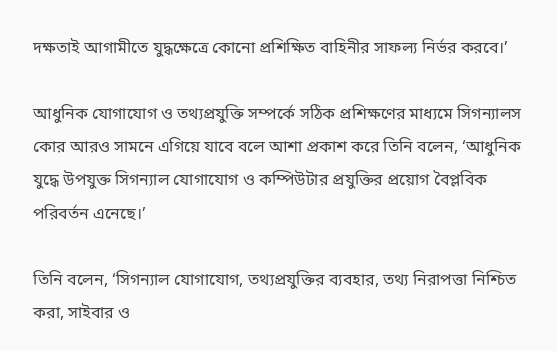দক্ষতাই আগামীতে যুদ্ধক্ষেত্রে কোনো প্রশিক্ষিত বাহিনীর সাফল্য নির্ভর করবে।’

আধুনিক যোগাযোগ ও তথ্যপ্রযুক্তি সম্পর্কে সঠিক প্রশিক্ষণের মাধ্যমে সিগন্যালস কোর আরও সামনে এগিয়ে যাবে বলে আশা প্রকাশ করে তিনি বলেন, ‘আধুনিক যুদ্ধে উপযুক্ত সিগন্যাল যোগাযোগ ও কম্পিউটার প্রযুক্তির প্রয়োগ বৈপ্লবিক পরিবর্তন এনেছে।’

তিনি বলেন, ‘সিগন্যাল যোগাযোগ, তথ্যপ্রযুক্তির ব্যবহার, তথ্য নিরাপত্তা নিশ্চিত করা, সাইবার ও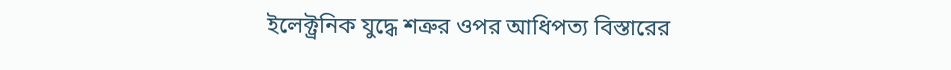ইলেক্ট্রনিক যুদ্ধে শত্রুর ওপর আধিপত্য বিস্তারের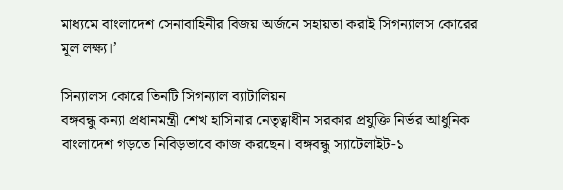মাধ্যমে বাংলাদেশ সেনাবাহিনীর বিজয় অর্জনে সহায়তা করাই সিগন্যালস কোরের মূল লক্ষ্য।’

সিন্যালস কোরে তিনটি সিগন্যাল ব্যাটালিয়ন
বঙ্গবন্ধু কন্যা প্রধানমন্ত্রী শেখ হাসিনার নেতৃত্বাধীন সরকার প্রযুক্তি নির্ভর আধুনিক বাংলাদেশ গড়তে নিবিড়ভাবে কাজ করছেন। বঙ্গবন্ধু স্যাটেলাইট-১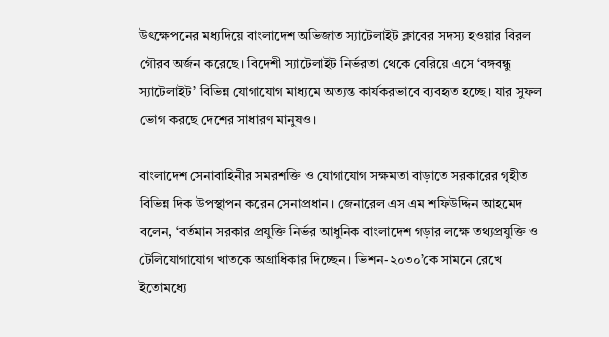উৎক্ষেপনের মধ্যদিয়ে বাংলাদেশ অভিজাত স্যাটেলাইট ক্লাবের সদস্য হওয়ার বিরল গৌরব অর্জন করেছে। বিদেশী স্যাটেলাইট নির্ভরতা থেকে বেরিয়ে এসে ‘বঙ্গবন্ধু স্যাটেলাইট’ বিভিন্ন যোগাযোগ মাধ্যমে অত্যন্ত কার্যকরভাবে ব্যবহৃত হচ্ছে। যার সুফল ভোগ করছে দেশের সাধারণ মানুষও।

বাংলাদেশ সেনাবাহিনীর সমরশক্তি ও যোগাযোগ সক্ষমতা বাড়াতে সরকারের গৃহীত বিভিন্ন দিক উপস্থাপন করেন সেনাপ্রধান। জেনারেল এস এম শফিউদ্দিন আহমেদ বলেন, ‘বর্তমান সরকার প্রযুক্তি নির্ভর আধুনিক বাংলাদেশ গড়ার লক্ষে তথ্যপ্রযুক্তি ও টেলিযোগাযোগ খাতকে অগ্রাধিকার দিচ্ছেন। ভিশন-২০৩০’কে সামনে রেখে ইতোমধ্যে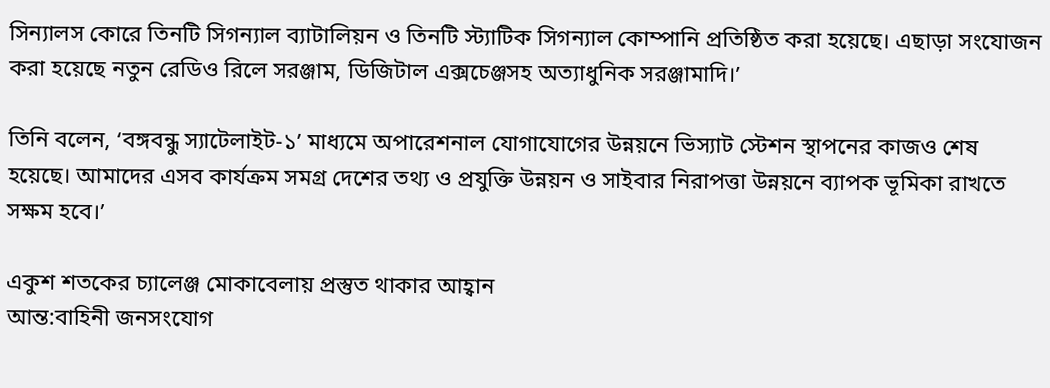সিন্যালস কোরে তিনটি সিগন্যাল ব্যাটালিয়ন ও তিনটি স্ট্যাটিক সিগন্যাল কোম্পানি প্রতিষ্ঠিত করা হয়েছে। এছাড়া সংযোজন করা হয়েছে নতুন রেডিও রিলে সরঞ্জাম, ডিজিটাল এক্সচেঞ্জসহ অত্যাধুনিক সরঞ্জামাদি।’

তিনি বলেন, ‘বঙ্গবন্ধু স্যাটেলাইট-১’ মাধ্যমে অপারেশনাল যোগাযোগের উন্নয়নে ভিস্যাট স্টেশন স্থাপনের কাজও শেষ হয়েছে। আমাদের এসব কার্যক্রম সমগ্র দেশের তথ্য ও প্রযুক্তি উন্নয়ন ও সাইবার নিরাপত্তা উন্নয়নে ব্যাপক ভূমিকা রাখতে সক্ষম হবে।’

একুশ শতকের চ্যালেঞ্জ মোকাবেলায় প্রস্তুত থাকার আহ্বান
আন্ত:বাহিনী জনসংযোগ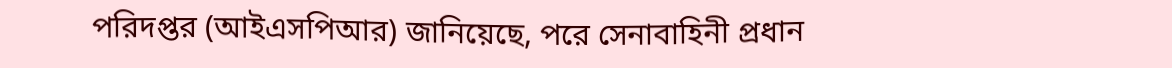পরিদপ্তর (আইএসপিআর) জানিয়েছে, পরে সেনাবাহিনী প্রধান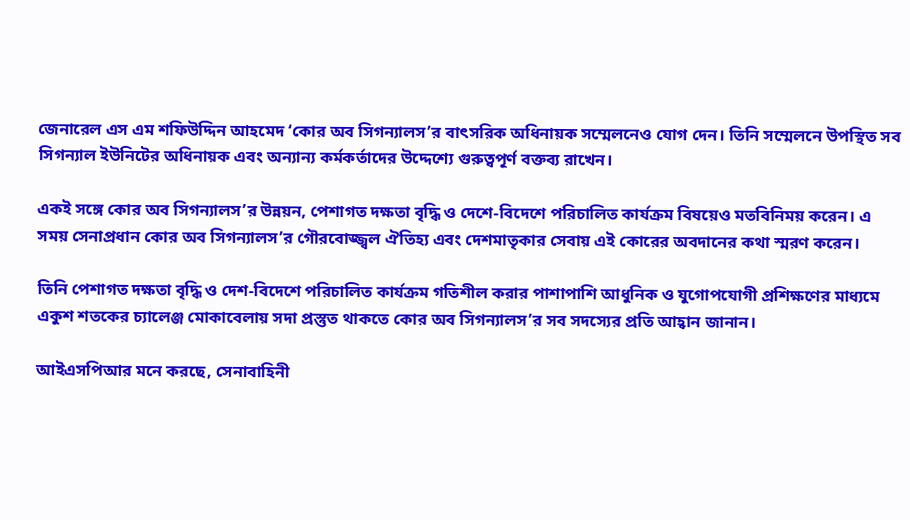জেনারেল এস এম শফিউদ্দিন আহমেদ ‘কোর অব সিগন্যালস’র বাৎসরিক অধিনায়ক সম্মেলনেও যোগ দেন। তিনি সম্মেলনে উপস্থিত সব সিগন্যাল ইউনিটের অধিনায়ক এবং অন্যান্য কর্মকর্তাদের উদ্দেশ্যে গুরুত্বপূর্ণ বক্তব্য রাখেন।

একই সঙ্গে কোর অব সিগন্যালস’র উন্নয়ন, পেশাগত দক্ষতা বৃদ্ধি ও দেশে-বিদেশে পরিচালিত কার্যক্রম বিষয়েও মতবিনিময় করেন। এ সময় সেনাপ্রধান কোর অব সিগন্যালস’র গৌরবোজ্জ্বল ঐতিহ্য এবং দেশমাতৃকার সেবায় এই কোরের অবদানের কথা স্মরণ করেন।

তিনি পেশাগত দক্ষতা বৃদ্ধি ও দেশ-বিদেশে পরিচালিত কার্যক্রম গতিশীল করার পাশাপাশি আধুনিক ও যুগোপযোগী প্রশিক্ষণের মাধ্যমে একুশ শতকের চ্যালেঞ্জ মোকাবেলায় সদা প্রস্তুত থাকতে কোর অব সিগন্যালস’র সব সদস্যের প্রতি আহ্বান জানান।

আইএসপিআর মনে করছে, সেনাবাহিনী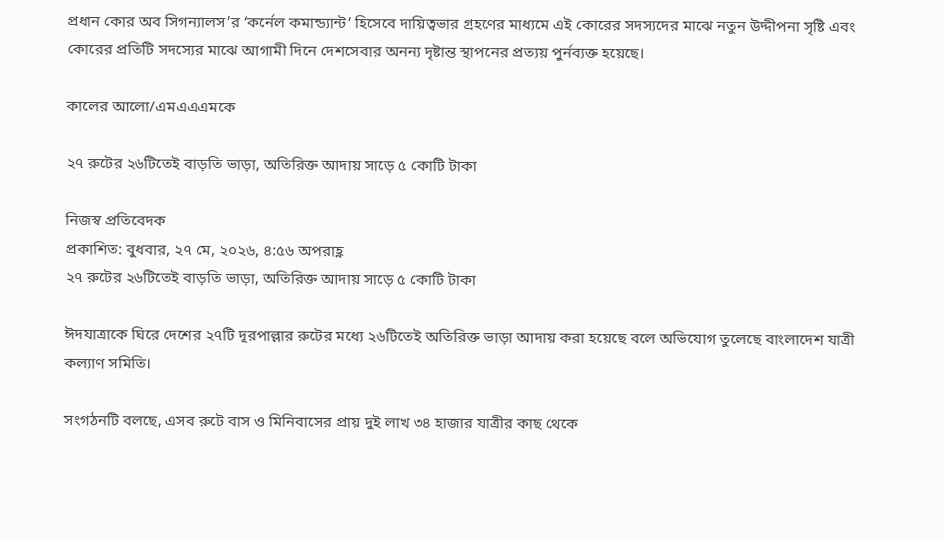প্রধান কোর অব সিগন্যালস’র ‘কর্নেল কমান্ড্যান্ট’ হিসেবে দায়িত্বভার গ্রহণের মাধ্যমে এই কোরের সদস্যদের মাঝে নতুন উদ্দীপনা সৃষ্টি এবং কোরের প্রতিটি সদস্যের মাঝে আগামী দিনে দেশসেবার অনন্য দৃষ্টান্ত স্থাপনের প্রত্যয় পুর্নব্যক্ত হয়েছে।

কালের আলো/এমএএএমকে

২৭ রুটের ২৬টিতেই বাড়তি ভাড়া, অতিরিক্ত আদায় সাড়ে ৫ কোটি টাকা

নিজস্ব প্রতিবেদক
প্রকাশিত: বুধবার, ২৭ মে, ২০২৬, ৪:৫৬ অপরাহ্ণ
২৭ রুটের ২৬টিতেই বাড়তি ভাড়া, অতিরিক্ত আদায় সাড়ে ৫ কোটি টাকা

ঈদযাত্রাকে ঘিরে দেশের ২৭টি দূরপাল্লার রুটের মধ্যে ২৬টিতেই অতিরিক্ত ভাড়া আদায় করা হয়েছে বলে অভিযোগ তুলেছে বাংলাদেশ যাত্রী কল্যাণ সমিতি।

সংগঠনটি বলছে, এসব রুটে বাস ও মিনিবাসের প্রায় দুই লাখ ৩৪ হাজার যাত্রীর কাছ থেকে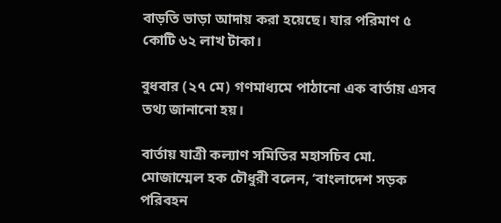বাড়তি ভাড়া আদায় করা হয়েছে। যার পরিমাণ ৫ কোটি ৬২ লাখ টাকা।

বুধবার (২৭ মে) গণমাধ্যমে পাঠানো এক বার্তায় এসব তথ্য জানানো হয়।

বার্তায় যাত্রী কল্যাণ সমিতির মহাসচিব মো. মোজাম্মেল হক চৌধুরী বলেন, ‘বাংলাদেশ সড়ক পরিবহন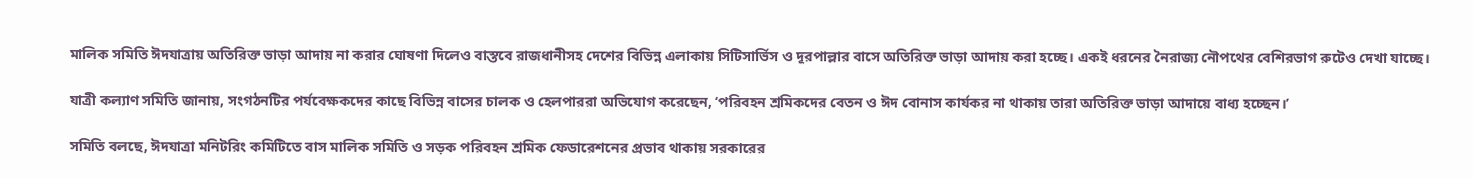মালিক সমিতি ঈদযাত্রায় অতিরিক্ত ভাড়া আদায় না করার ঘোষণা দিলেও বাস্তবে রাজধানীসহ দেশের বিভিন্ন এলাকায় সিটিসার্ভিস ও দূরপাল্লার বাসে অতিরিক্ত ভাড়া আদায় করা হচ্ছে। একই ধরনের নৈরাজ্য নৌপথের বেশিরভাগ রুটেও দেখা যাচ্ছে।

যাত্রী কল্যাণ সমিতি জানায়, সংগঠনটির পর্যবেক্ষকদের কাছে বিভিন্ন বাসের চালক ও হেলপাররা অভিযোগ করেছেন, ‘পরিবহন শ্রমিকদের বেতন ও ঈদ বোনাস কার্যকর না থাকায় তারা অতিরিক্ত ভাড়া আদায়ে বাধ্য হচ্ছেন।’

সমিতি বলছে, ঈদযাত্রা মনিটরিং কমিটিতে বাস মালিক সমিতি ও সড়ক পরিবহন শ্রমিক ফেডারেশনের প্রভাব থাকায় সরকারের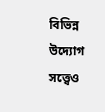বিভিন্ন উদ্যোগ সত্ত্বেও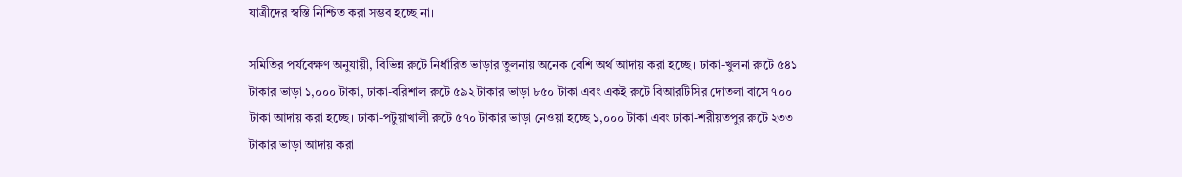যাত্রীদের স্বস্তি নিশ্চিত করা সম্ভব হচ্ছে না।

সমিতির পর্যবেক্ষণ অনুযায়ী, বিভিন্ন রুটে নির্ধারিত ভাড়ার তুলনায় অনেক বেশি অর্থ আদায় করা হচ্ছে। ঢাকা-খুলনা রুটে ৫৪১ টাকার ভাড়া ১,০০০ টাকা, ঢাকা-বরিশাল রুটে ৫৯২ টাকার ভাড়া ৮৫০ টাকা এবং একই রুটে বিআরটিসির দোতলা বাসে ৭০০ টাকা আদায় করা হচ্ছে। ঢাকা-পটুয়াখালী রুটে ৫৭০ টাকার ভাড়া নেওয়া হচ্ছে ১,০০০ টাকা এবং ঢাকা-শরীয়তপুর রুটে ২৩৩ টাকার ভাড়া আদায় করা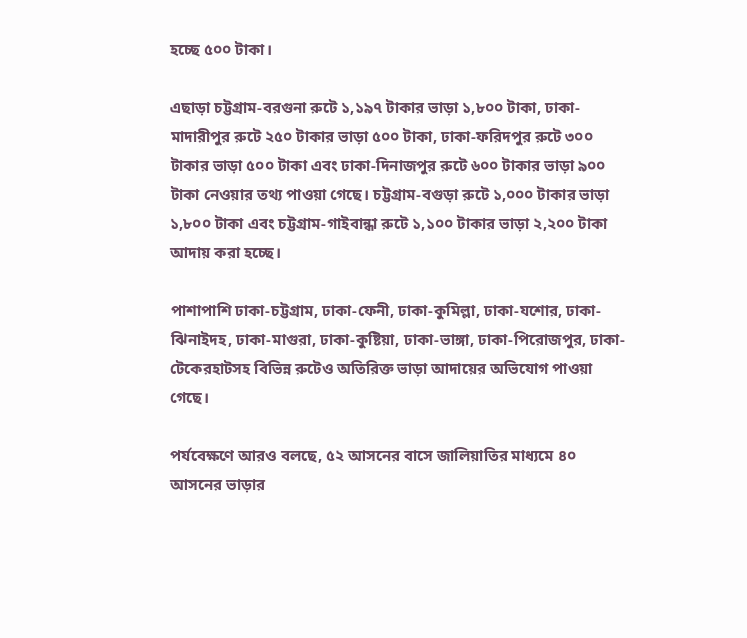হচ্ছে ৫০০ টাকা।

এছাড়া চট্টগ্রাম-বরগুনা রুটে ১,১৯৭ টাকার ভাড়া ১,৮০০ টাকা, ঢাকা-মাদারীপুর রুটে ২৫০ টাকার ভাড়া ৫০০ টাকা, ঢাকা-ফরিদপুর রুটে ৩০০ টাকার ভাড়া ৫০০ টাকা এবং ঢাকা-দিনাজপুর রুটে ৬০০ টাকার ভাড়া ৯০০ টাকা নেওয়ার তথ্য পাওয়া গেছে। চট্টগ্রাম-বগুড়া রুটে ১,০০০ টাকার ভাড়া ১,৮০০ টাকা এবং চট্টগ্রাম-গাইবান্ধা রুটে ১,১০০ টাকার ভাড়া ২,২০০ টাকা আদায় করা হচ্ছে।

পাশাপাশি ঢাকা-চট্টগ্রাম, ঢাকা-ফেনী, ঢাকা-কুমিল্লা, ঢাকা-যশোর, ঢাকা-ঝিনাইদহ, ঢাকা-মাগুরা, ঢাকা-কুষ্টিয়া, ঢাকা-ভাঙ্গা, ঢাকা-পিরোজপুর, ঢাকা-টেকেরহাটসহ বিভিন্ন রুটেও অতিরিক্ত ভাড়া আদায়ের অভিযোগ পাওয়া গেছে।

পর্যবেক্ষণে আরও বলছে, ৫২ আসনের বাসে জালিয়াতির মাধ্যমে ৪০ আসনের ভাড়ার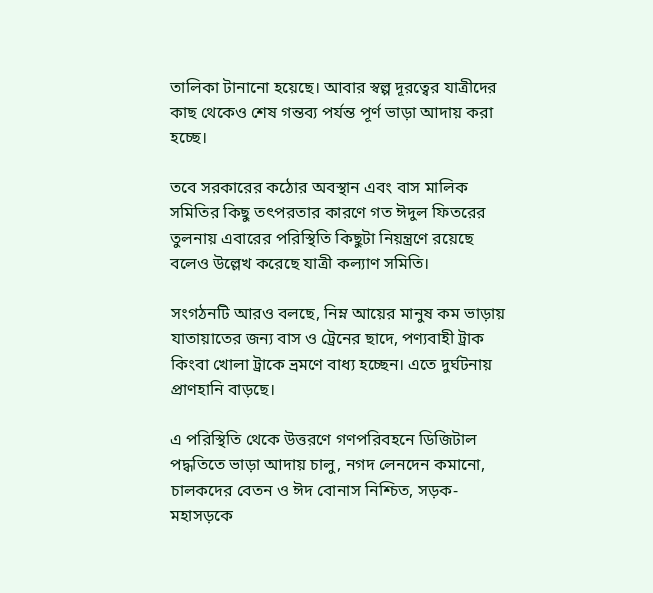তালিকা টানানো হয়েছে। আবার স্বল্প দূরত্বের যাত্রীদের কাছ থেকেও শেষ গন্তব্য পর্যন্ত পূর্ণ ভাড়া আদায় করা হচ্ছে।

তবে সরকারের কঠোর অবস্থান এবং বাস মালিক সমিতির কিছু তৎপরতার কারণে গত ঈদুল ফিতরের তুলনায় এবারের পরিস্থিতি কিছুটা নিয়ন্ত্রণে রয়েছে বলেও উল্লেখ করেছে যাত্রী কল্যাণ সমিতি।

সংগঠনটি আরও বলছে, নিম্ন আয়ের মানুষ কম ভাড়ায় যাতায়াতের জন্য বাস ও ট্রেনের ছাদে, পণ্যবাহী ট্রাক কিংবা খোলা ট্রাকে ভ্রমণে বাধ্য হচ্ছেন। এতে দুর্ঘটনায় প্রাণহানি বাড়ছে।

এ পরিস্থিতি থেকে উত্তরণে গণপরিবহনে ডিজিটাল পদ্ধতিতে ভাড়া আদায় চালু, নগদ লেনদেন কমানো, চালকদের বেতন ও ঈদ বোনাস নিশ্চিত, সড়ক-মহাসড়কে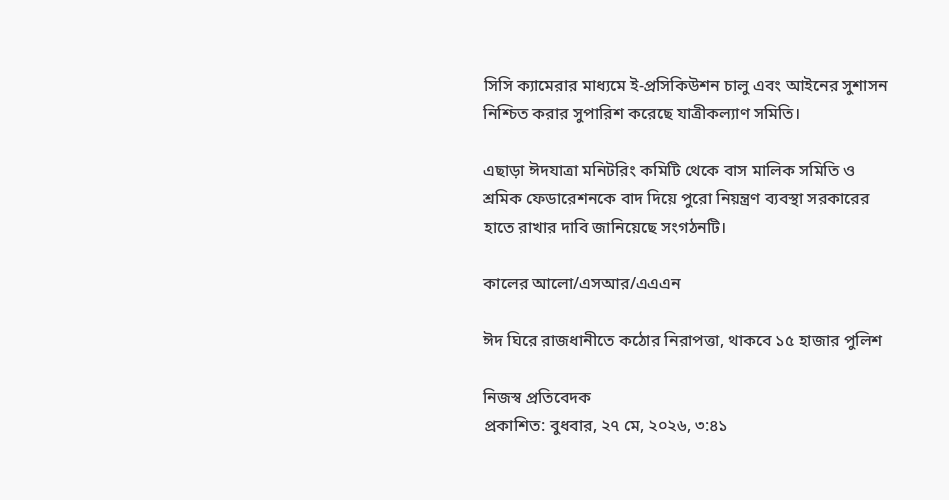সিসি ক্যামেরার মাধ্যমে ই-প্রসিকিউশন চালু এবং আইনের সুশাসন নিশ্চিত করার সুপারিশ করেছে যাত্রীকল্যাণ সমিতি।

এছাড়া ঈদযাত্রা মনিটরিং কমিটি থেকে বাস মালিক সমিতি ও শ্রমিক ফেডারেশনকে বাদ দিয়ে পুরো নিয়ন্ত্রণ ব্যবস্থা সরকারের হাতে রাখার দাবি জানিয়েছে সংগঠনটি।

কালের আলো/এসআর/এএএন

ঈদ ঘিরে রাজধানীতে কঠোর নিরাপত্তা, থাকবে ১৫ হাজার পুলিশ

নিজস্ব প্রতিবেদক
প্রকাশিত: বুধবার, ২৭ মে, ২০২৬, ৩:৪১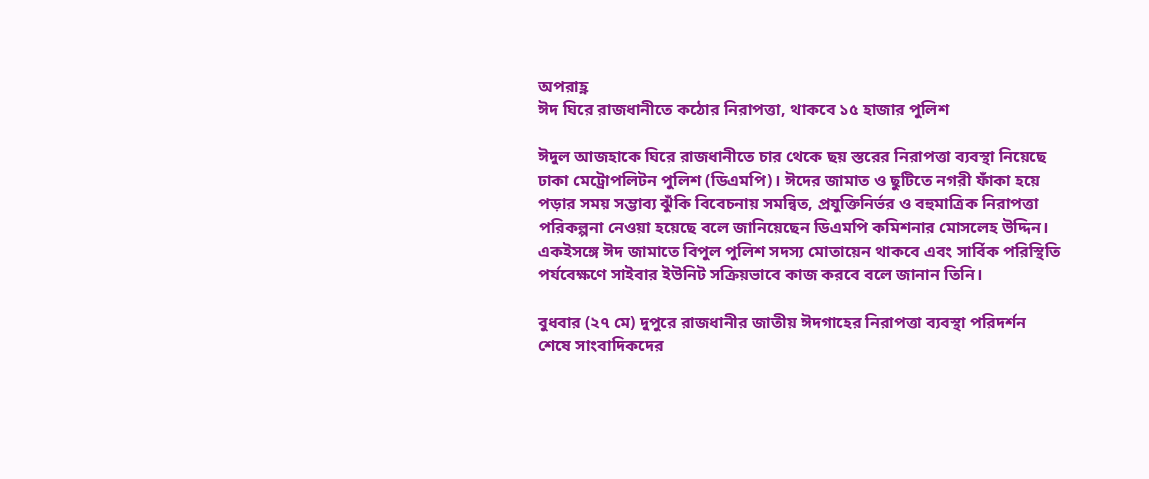অপরাহ্ণ
ঈদ ঘিরে রাজধানীতে কঠোর নিরাপত্তা, থাকবে ১৫ হাজার পুলিশ

ঈদুল আজহাকে ঘিরে রাজধানীতে চার থেকে ছয় স্তরের নিরাপত্তা ব্যবস্থা নিয়েছে ঢাকা মেট্রোপলিটন পুলিশ (ডিএমপি)। ঈদের জামাত ও ছুটিতে নগরী ফাঁকা হয়ে পড়ার সময় সম্ভাব্য ঝুঁকি বিবেচনায় সমন্বিত, প্রযুক্তিনির্ভর ও বহুমাত্রিক নিরাপত্তা পরিকল্পনা নেওয়া হয়েছে বলে জানিয়েছেন ডিএমপি কমিশনার মোসলেহ উদ্দিন। একইসঙ্গে ঈদ জামাতে বিপুল পুলিশ সদস্য মোতায়েন থাকবে এবং সার্বিক পরিস্থিতি পর্যবেক্ষণে সাইবার ইউনিট সক্রিয়ভাবে কাজ করবে বলে জানান তিনি।

বুধবার (২৭ মে) দুপুরে রাজধানীর জাতীয় ঈদগাহের নিরাপত্তা ব্যবস্থা পরিদর্শন শেষে সাংবাদিকদের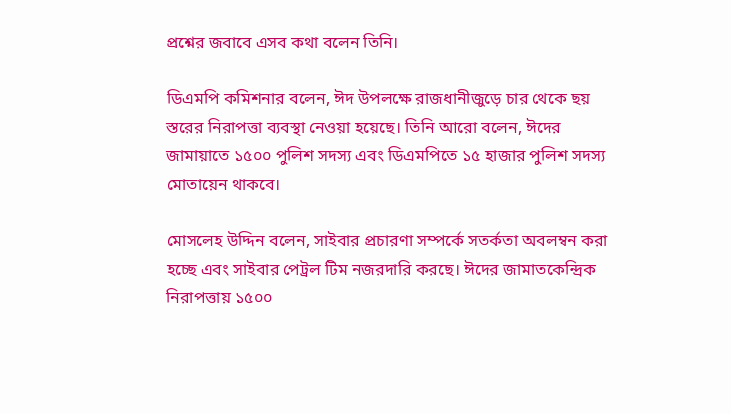প্রশ্নের জবাবে এসব কথা বলেন তিনি।

ডিএমপি কমিশনার বলেন, ঈদ উপলক্ষে রাজধানীজুড়ে চার থেকে ছয় স্তরের নিরাপত্তা ব্যবস্থা নেওয়া হয়েছে। তিনি আরো বলেন, ঈদের জামায়াতে ১৫০০ পুলিশ সদস্য এবং ডিএমপিতে ১৫ হাজার পুলিশ সদস্য মোতায়েন থাকবে।

মোসলেহ উদ্দিন বলেন, সাইবার প্রচারণা সম্পর্কে সতর্কতা অবলম্বন করা হচ্ছে এবং সাইবার পেট্রল টিম নজরদারি করছে। ঈদের জামাতকেন্দ্রিক নিরাপত্তায় ১৫০০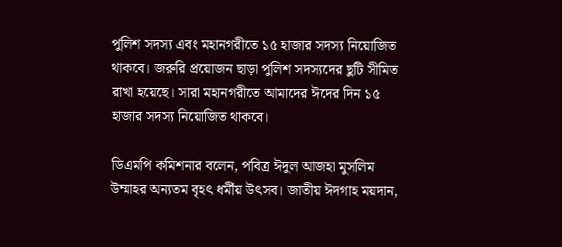পুলিশ সদস্য এবং মহানগরীতে ১৫ হাজার সদস্য নিয়োজিত থাকবে। জরুরি প্রয়োজন ছাড়া পুলিশ সদস্যদের ছুটি সীমিত রাখা হয়েছে। সারা মহানগরীতে আমাদের ঈদের দিন ১৫ হাজার সদস্য নিয়োজিত থাকবে।

ডিএমপি কমিশনার বলেন, পবিত্র ঈদুল আজহা মুসলিম উম্মাহর অন্যতম বৃহৎ ধর্মীয় উৎসব। জাতীয় ঈদগাহ ময়দান,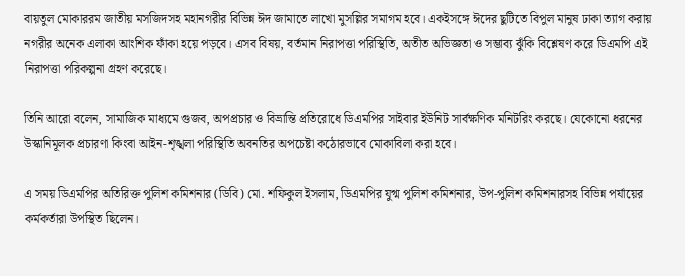বায়তুল মোকাররম জাতীয় মসজিদসহ মহানগরীর বিভিন্ন ঈদ জামাতে লাখো মুসল্লির সমাগম হবে। একইসঙ্গে ঈদের ছুটিতে বিপুল মানুষ ঢাকা ত্যাগ করায় নগরীর অনেক এলাকা আংশিক ফাঁকা হয়ে পড়বে। এসব বিষয়, বর্তমান নিরাপত্তা পরিস্থিতি, অতীত অভিজ্ঞতা ও সম্ভাব্য ঝুঁকি বিশ্লেষণ করে ডিএমপি এই নিরাপত্তা পরিকল্পনা গ্রহণ করেছে।

তিনি আরো বলেন, সামাজিক মাধ্যমে গুজব, অপপ্রচার ও বিভ্রান্তি প্রতিরোধে ডিএমপির সাইবার ইউনিট সার্বক্ষণিক মনিটরিং করছে। যেকোনো ধরনের উস্কানিমূলক প্রচারণা কিংবা আইন-শৃঙ্খলা পরিস্থিতি অবনতির অপচেষ্টা কঠোরভাবে মোকাবিলা করা হবে।

এ সময় ডিএমপির অতিরিক্ত পুলিশ কমিশনার (ডিবি) মো. শফিকুল ইসলাম, ডিএমপির যুগ্ম পুলিশ কমিশনার, উপ-পুলিশ কমিশনারসহ বিভিন্ন পর্যায়ের কর্মকর্তারা উপস্থিত ছিলেন।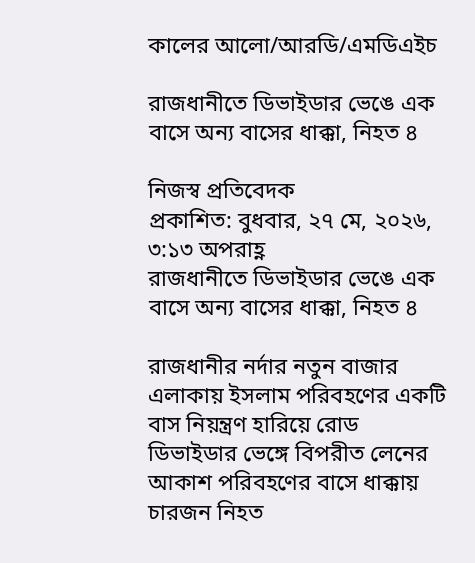কালের আলো/আরডি/এমডিএইচ

রাজধানীতে ডিভাইডার ভেঙে এক বাসে অন্য বাসের ধাক্কা, নিহত ৪

নিজস্ব প্রতিবেদক
প্রকাশিত: বুধবার, ২৭ মে, ২০২৬, ৩:১৩ অপরাহ্ণ
রাজধানীতে ডিভাইডার ভেঙে এক বাসে অন্য বাসের ধাক্কা, নিহত ৪

রাজধানীর নর্দার নতুন বাজার এলাকায় ইসলাম পরিবহণের একটি বাস নিয়ন্ত্রণ হারিয়ে রোড ডিভাইডার ভেঙ্গে বিপরীত লেনের আকাশ পরিবহণের বাসে ধাক্কায় চারজন নিহত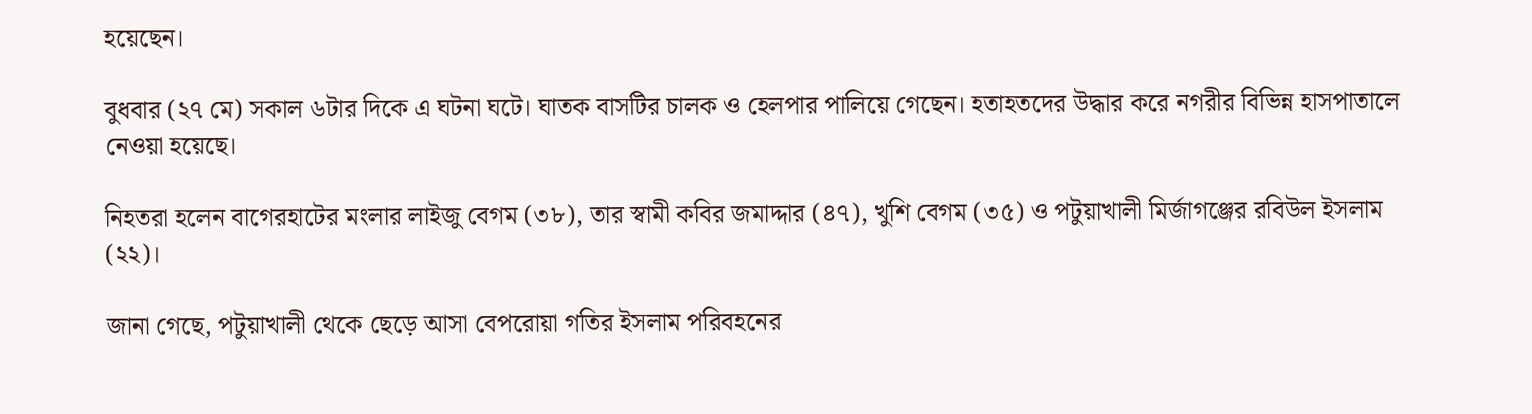হয়েছেন।

বুধবার (২৭ মে) সকাল ৬টার দিকে এ ঘটনা ঘটে। ঘাতক বাসটির চালক ও হেলপার পালিয়ে গেছেন। হতাহতদের উদ্ধার করে নগরীর বিভিন্ন হাসপাতালে নেওয়া হয়েছে।

নিহতরা হলেন বাগেরহাটের মংলার লাইজু বেগম (৩৮), তার স্বামী কবির জমাদ্দার (৪৭), খুশি বেগম (৩৫) ও পটুয়াখালী মির্জাগঞ্জের রবিউল ইসলাম (২২)।

জানা গেছে, পটুয়াখালী থেকে ছেড়ে আসা বেপরোয়া গতির ইসলাম পরিবহনের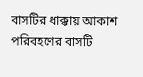বাসটির ধাক্কায় আকাশ পরিবহণের বাসটি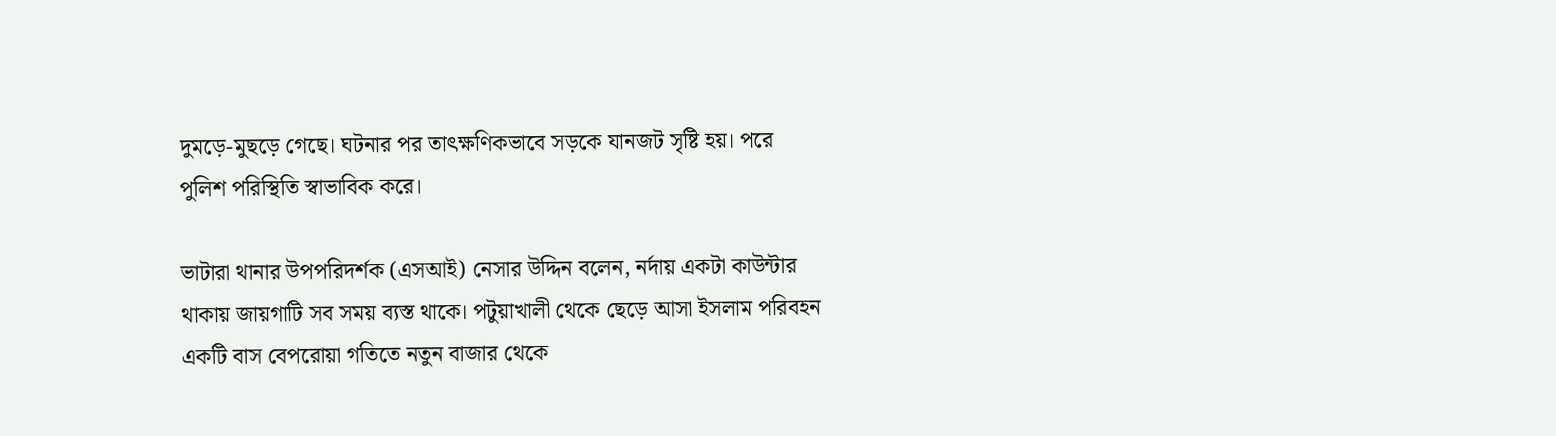দুমড়ে-মুছড়ে গেছে। ঘটনার পর তাৎক্ষণিকভাবে সড়কে যানজট সৃষ্টি হয়। পরে পুলিশ পরিস্থিতি স্বাভাবিক করে।

ভাটারা থানার উপপরিদর্শক (এসআই) নেসার উদ্দিন বলেন, নর্দায় একটা কাউন্টার থাকায় জায়গাটি সব সময় ব্যস্ত থাকে। পটুয়াখালী থেকে ছেড়ে আসা ইসলাম পরিবহন একটি বাস বেপরোয়া গতিতে নতুন বাজার থেকে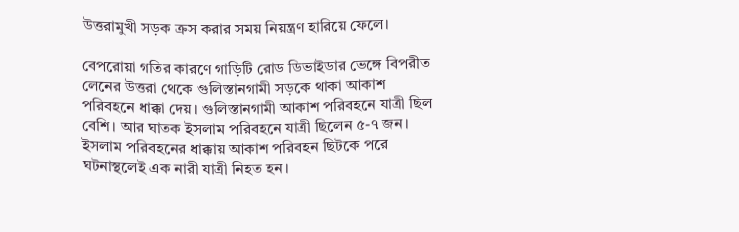উত্তরামুখী সড়ক ক্রস করার সময় নিয়ন্ত্রণ হারিয়ে ফেলে।

বেপরোয়া গতির কারণে গাড়িটি রোড ডিভাইডার ভেঙ্গে বিপরীত লেনের উত্তরা থেকে গুলিস্তানগামী সড়কে থাকা আকাশ পরিবহনে ধাক্কা দেয়। গুলিস্তানগামী আকাশ পরিবহনে যাত্রী ছিল বেশি। আর ঘাতক ইসলাম পরিবহনে যাত্রী ছিলেন ৫-৭ জন। ইসলাম পরিবহনের ধাক্কায় আকাশ পরিবহন ছিটকে পরে ঘটনাস্থলেই এক নারী যাত্রী নিহত হন।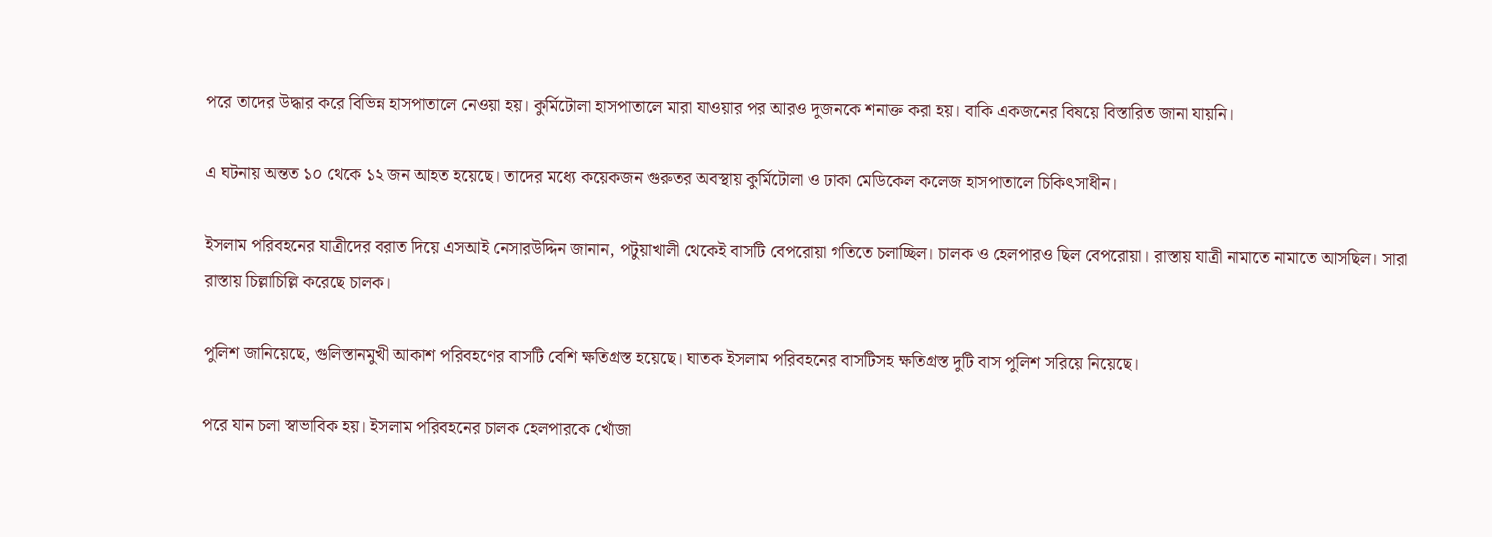পরে তাদের উদ্ধার করে বিভিন্ন হাসপাতালে নেওয়া হয়। কুর্মিটোলা হাসপাতালে মারা যাওয়ার পর আরও দুজনকে শনাক্ত করা হয়। বাকি একজনের বিষয়ে বিস্তারিত জানা যায়নি।

এ ঘটনায় অন্তত ১০ থেকে ১২ জন আহত হয়েছে। তাদের মধ্যে কয়েকজন গুরুতর অবস্থায় কুর্মিটোলা ও ঢাকা মেডিকেল কলেজ হাসপাতালে চিকিৎসাধীন।

ইসলাম পরিবহনের যাত্রীদের বরাত দিয়ে এসআই নেসারউদ্দিন জানান, পটুয়াখালী থেকেই বাসটি বেপরোয়া গতিতে চলাচ্ছিল। চালক ও হেলপারও ছিল বেপরোয়া। রাস্তায় যাত্রী নামাতে নামাতে আসছিল। সারা রাস্তায় চিল্লাচিল্লি করেছে চালক।

পুলিশ জানিয়েছে, গুলিস্তানমুখী আকাশ পরিবহণের বাসটি বেশি ক্ষতিগ্রস্ত হয়েছে। ঘাতক ইসলাম পরিবহনের বাসটিসহ ক্ষতিগ্রস্ত দুটি বাস পুলিশ সরিয়ে নিয়েছে।

পরে যান চলা স্বাভাবিক হয়। ইসলাম পরিবহনের চালক হেলপারকে খোঁজা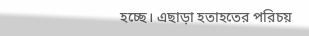হচ্ছে। এছাড়া হতাহতের পরিচয়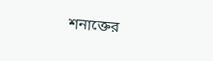শনাক্তের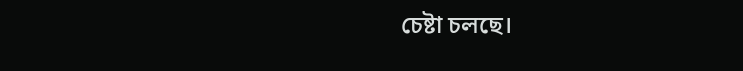চেষ্টা চলছে।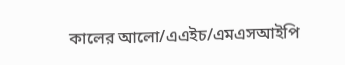কালের আলো/এএইচ/এমএসআইপি